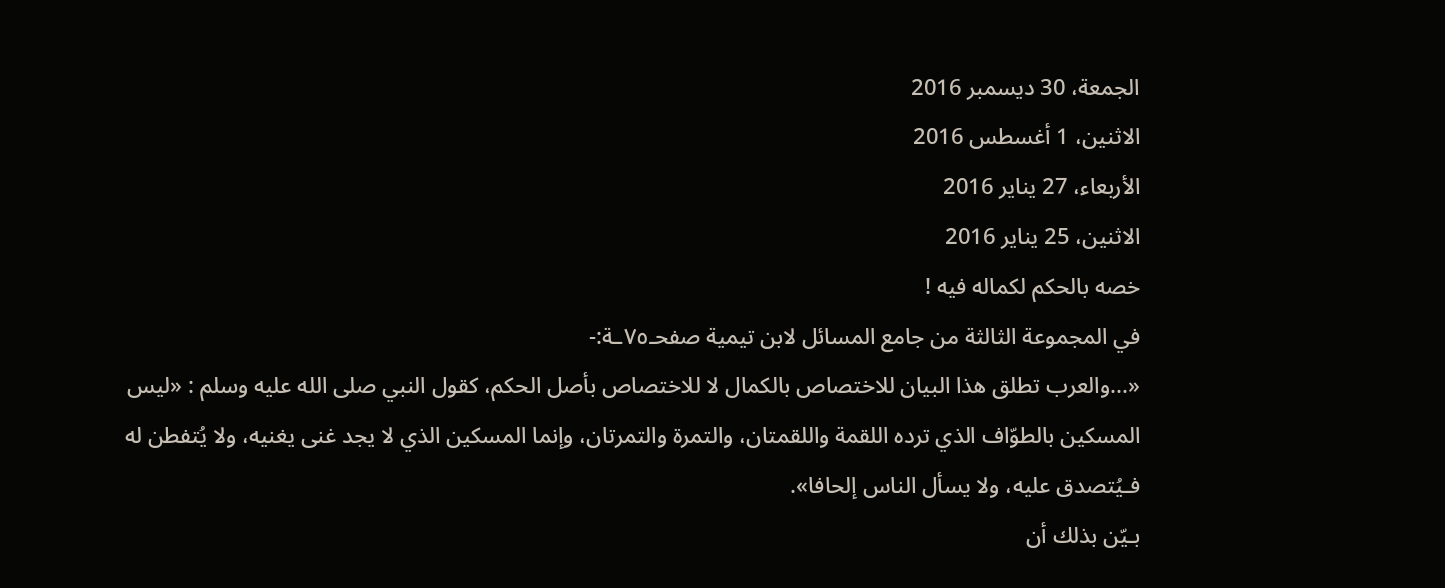الجمعة، 30 ديسمبر 2016
الاثنين، 1 أغسطس 2016
الأربعاء، 27 يناير 2016
الاثنين، 25 يناير 2016
خصه بالحكم لكماله فيه !
في المجموعة الثالثة من جامع المسائل لابن تيمية صفحـ٧٥ـة:-
«...والعرب تطلق هذا البيان للاختصاص بالكمال لا للاختصاص بأصل الحكم، كقول النبي صلى الله عليه وسلم : «ليس المسكين بالطوّاف الذي ترده اللقمة واللقمتان، والتمرة والتمرتان، وإنما المسكين الذي لا يجد غنى يغنيه، ولا يُتفطن له فـيُتصدق عليه، ولا يسأل الناس إلحافا».
بـيّن بذلك أن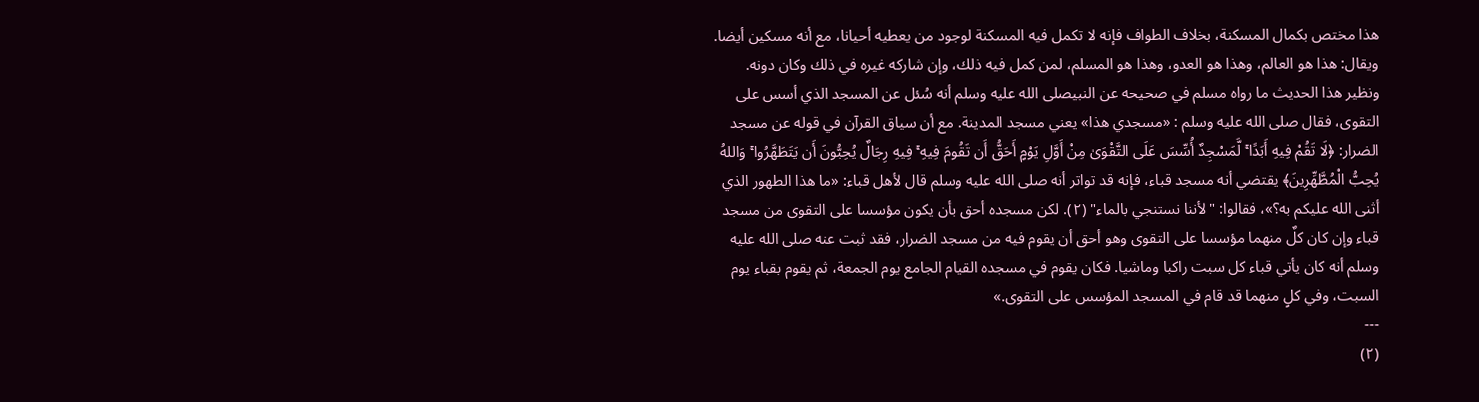هذا مختص بكمال المسكنة، بخلاف الطواف فإنه لا تكمل فيه المسكنة لوجود من يعطيه أحيانا، مع أنه مسكين أيضا. ويقال: هذا هو العالم، وهذا هو العدو، وهذا هو المسلم، لمن كمل فيه ذلك، وإن شاركه غيره في ذلك وكان دونه.
ونظير هذا الحديث ما رواه مسلم في صحيحه عن النبيصلى الله عليه وسلم أنه سُئل عن المسجد الذي أسس على التقوى، فقال صلى الله عليه وسلم : «مسجدي هذا» يعني مسجد المدينة. مع أن سياق القرآن في قوله عن مسجد الضرار: ﴿لَا تَقُمْ فِيهِ أَبَدًا ۚ لَّمَسْجِدٌ أُسِّسَ عَلَى التَّقْوَىٰ مِنْ أَوَّلِ يَوْمٍ أَحَقُّ أَن تَقُومَ فِيهِ ۚ فِيهِ رِجَالٌ يُحِبُّونَ أَن يَتَطَهَّرُوا ۚ وَاللهُ يُحِبُّ الْمُطَّهِّرِينَ﴾ يقتضي أنه مسجد قباء، فإنه قد تواتر أنه صلى الله عليه وسلم قال لأهل قباء: «ما هذا الطهور الذي أثنى الله عليكم به؟»، فقالوا: "لأننا نستنجي بالماء" (٢). لكن مسجده أحق بأن يكون مؤسسا على التقوى من مسجد قباء وإن كان كلٌ منهما مؤسسا على التقوى وهو أحق أن يقوم فيه من مسجد الضرار، فقد ثبت عنه صلى الله عليه وسلم أنه كان يأتي قباء كل سبت راكبا وماشيا. فكان يقوم في مسجده القيام الجامع يوم الجمعة، ثم يقوم بقباء يوم السبت، وفي كلٍ منهما قد قام في المسجد المؤسس على التقوى.»
---
(٢)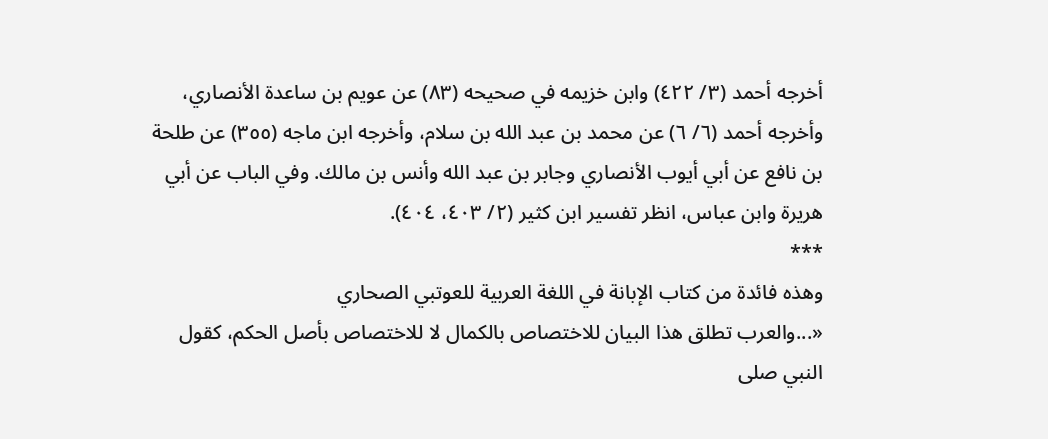أخرجه أحمد (٣/ ٤٢٢) وابن خزيمه في صحيحه (٨٣) عن عويم بن ساعدة الأنصاري، وأخرجه أحمد (٦/ ٦) عن محمد بن عبد الله بن سلام، وأخرجه ابن ماجه (٣٥٥) عن طلحة بن نافع عن أبي أيوب الأنصاري وجابر بن عبد الله وأنس بن مالك. وفي الباب عن أبي هريرة وابن عباس، انظر تفسير ابن كثير (٢/ ٤٠٣، ٤٠٤).
***
وهذه فائدة من كتاب الإبانة في اللغة العربية للعوتبي الصحاري
«...والعرب تطلق هذا البيان للاختصاص بالكمال لا للاختصاص بأصل الحكم، كقول النبي صلى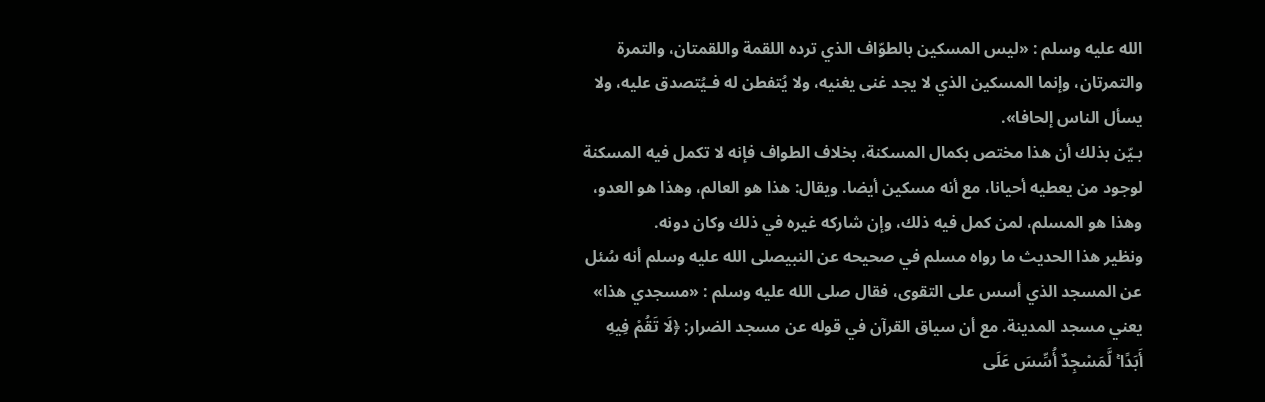الله عليه وسلم : «ليس المسكين بالطوّاف الذي ترده اللقمة واللقمتان، والتمرة والتمرتان، وإنما المسكين الذي لا يجد غنى يغنيه، ولا يُتفطن له فـيُتصدق عليه، ولا يسأل الناس إلحافا».
بـيّن بذلك أن هذا مختص بكمال المسكنة، بخلاف الطواف فإنه لا تكمل فيه المسكنة لوجود من يعطيه أحيانا، مع أنه مسكين أيضا. ويقال: هذا هو العالم، وهذا هو العدو، وهذا هو المسلم، لمن كمل فيه ذلك، وإن شاركه غيره في ذلك وكان دونه.
ونظير هذا الحديث ما رواه مسلم في صحيحه عن النبيصلى الله عليه وسلم أنه سُئل عن المسجد الذي أسس على التقوى، فقال صلى الله عليه وسلم : «مسجدي هذا» يعني مسجد المدينة. مع أن سياق القرآن في قوله عن مسجد الضرار: ﴿لَا تَقُمْ فِيهِ أَبَدًا ۚ لَّمَسْجِدٌ أُسِّسَ عَلَى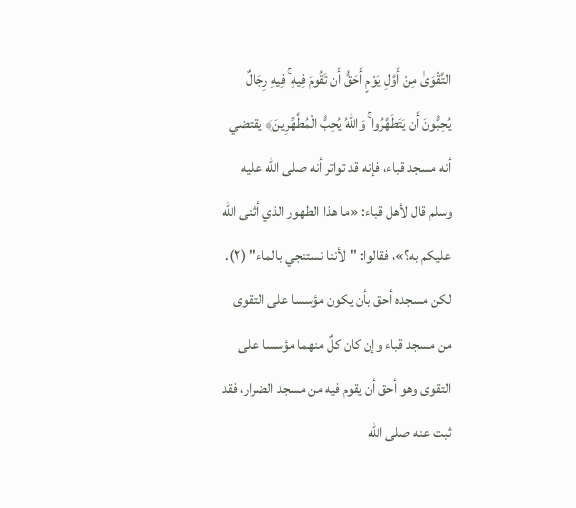التَّقْوَىٰ مِنْ أَوَّلِ يَوْمٍ أَحَقُّ أَن تَقُومَ فِيهِ ۚ فِيهِ رِجَالٌ يُحِبُّونَ أَن يَتَطَهَّرُوا ۚ وَاللهُ يُحِبُّ الْمُطَّهِّرِينَ﴾ يقتضي أنه مسجد قباء، فإنه قد تواتر أنه صلى الله عليه وسلم قال لأهل قباء: «ما هذا الطهور الذي أثنى الله عليكم به؟»، فقالوا: "لأننا نستنجي بالماء" (٢). لكن مسجده أحق بأن يكون مؤسسا على التقوى من مسجد قباء وإن كان كلٌ منهما مؤسسا على التقوى وهو أحق أن يقوم فيه من مسجد الضرار، فقد ثبت عنه صلى الله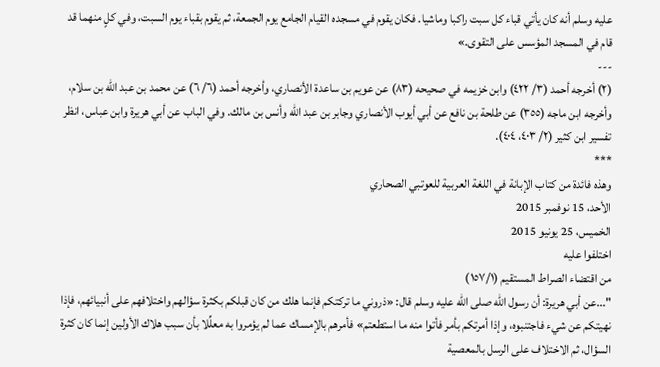عليه وسلم أنه كان يأتي قباء كل سبت راكبا وماشيا. فكان يقوم في مسجده القيام الجامع يوم الجمعة، ثم يقوم بقباء يوم السبت، وفي كلٍ منهما قد قام في المسجد المؤسس على التقوى.»
---
(٢) أخرجه أحمد (٣/ ٤٢٢) وابن خزيمه في صحيحه (٨٣) عن عويم بن ساعدة الأنصاري، وأخرجه أحمد (٦/ ٦) عن محمد بن عبد الله بن سلام، وأخرجه ابن ماجه (٣٥٥) عن طلحة بن نافع عن أبي أيوب الأنصاري وجابر بن عبد الله وأنس بن مالك. وفي الباب عن أبي هريرة وابن عباس، انظر تفسير ابن كثير (٢/ ٤٠٣، ٤٠٤).
***
وهذه فائدة من كتاب الإبانة في اللغة العربية للعوتبي الصحاري
الأحد، 15 نوفمبر 2015
الخميس، 25 يونيو 2015
اختلفوا عليه
من اقتضاء الصراط المستقيم (١٥٧/١)
"...عن أبي هريرة: أن رسول الله صلى الله عليه وسلم قال: «ذروني ما تركتكم فإنما هلك من كان قبلكم بكثرة سؤالهم واختلافهم على أنبيائهم، فإذا نهيتكم عن شيء فاجتنبوه، وإذا أمرتكم بأمر فأتوا منه ما استطعتم» فأمرهم بالإمساك عما لم يؤمروا به معلِّلا بأن سبب هلاك الأولين إنما كان كثرة السؤال، ثم الاختلاف على الرسل بالمعصية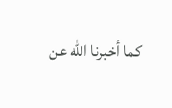كما أخبرنا الله عن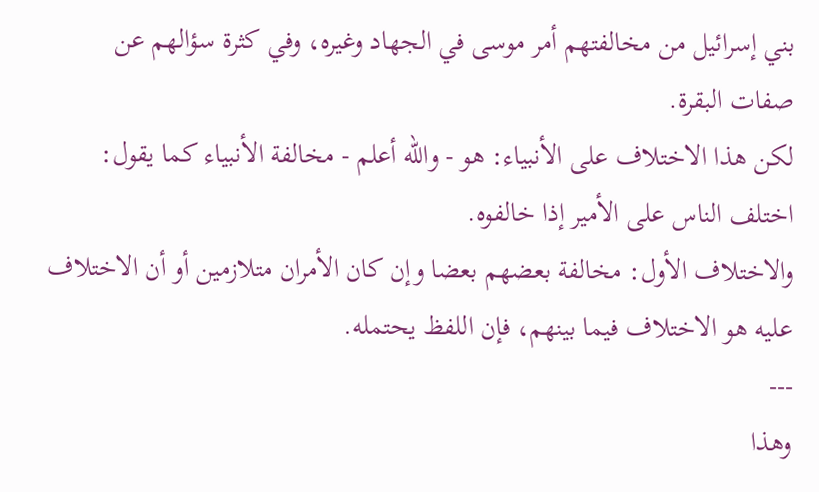بني إسرائيل من مخالفتهم أمر موسى في الجهاد وغيره، وفي كثرة سؤالهم عن صفات البقرة.
لكن هذا الاختلاف على الأنبياء: هو - والله أعلم - مخالفة الأنبياء كما يقول: اختلف الناس على الأمير إذا خالفوه.
والاختلاف الأول: مخالفة بعضهم بعضا وإن كان الأمران متلازمين أو أن الاختلاف عليه هو الاختلاف فيما بينهم، فإن اللفظ يحتمله.
---
وهذا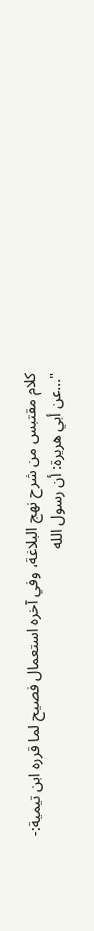كلام مقتبس من شرح نهج البلاغة، وفي آخره استعمال فصيح لما قرره ابن تيمية:-
"...عن أبي هريرة: أن رسول الله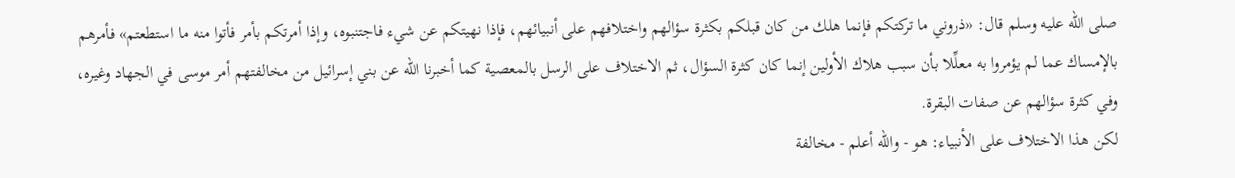صلى الله عليه وسلم قال: «ذروني ما تركتكم فإنما هلك من كان قبلكم بكثرة سؤالهم واختلافهم على أنبيائهم، فإذا نهيتكم عن شيء فاجتنبوه، وإذا أمرتكم بأمر فأتوا منه ما استطعتم» فأمرهم بالإمساك عما لم يؤمروا به معلِّلا بأن سبب هلاك الأولين إنما كان كثرة السؤال، ثم الاختلاف على الرسل بالمعصية كما أخبرنا الله عن بني إسرائيل من مخالفتهم أمر موسى في الجهاد وغيره، وفي كثرة سؤالهم عن صفات البقرة.
لكن هذا الاختلاف على الأنبياء: هو - والله أعلم - مخالفة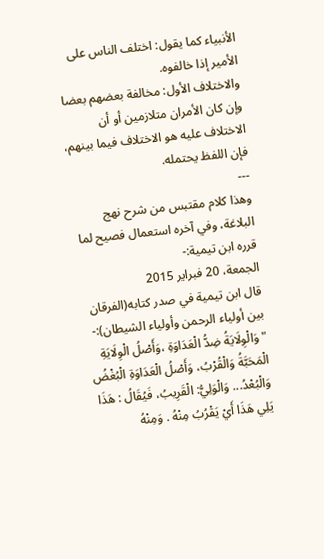الأنبياء كما يقول: اختلف الناس على الأمير إذا خالفوه.
والاختلاف الأول: مخالفة بعضهم بعضا وإن كان الأمران متلازمين أو أن الاختلاف عليه هو الاختلاف فيما بينهم، فإن اللفظ يحتمله.
---
وهذا كلام مقتبس من شرح نهج البلاغة، وفي آخره استعمال فصيح لما قرره ابن تيمية:-
الجمعة، 20 فبراير 2015
قال ابن تيمية في صدر كتابه(الفرقان بين أولياء الرحمن وأولياء الشيطان):-
"وَالْوِلَايَةُ ضِدُّ الْعَدَاوَةِ ،وَأَصْلُ الْوِلَايَةِ الْمَحَبَّةُ وَالْقُرْبُ، وَأَصْلُ الْعَدَاوَةِ الْبُغْضُ وَالْبُعْدُ... وَالْوَلِيُّ: الْقَرِيبُ، فَيُقَالُ : هَذَا يَلِي هَذَا أَيْ يَقْرُبُ مِنْهُ . وَمِنْهُ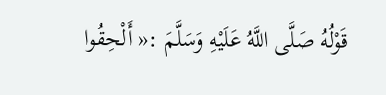قَوْلُهُ صَلَّى اللَّهُ عَلَيْهِ وَسَلَّمَ :« أَلْحِقُوا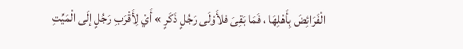الْفَرَائِضَ بِأَهْلِهَا ، فَمَا بَقِىَ فلأَوْلَى رَجُلٍ ذَكَرٍ » أَيْ لِأَقْرَبِ رَجُلٍ إلَى الْمَيِّتِ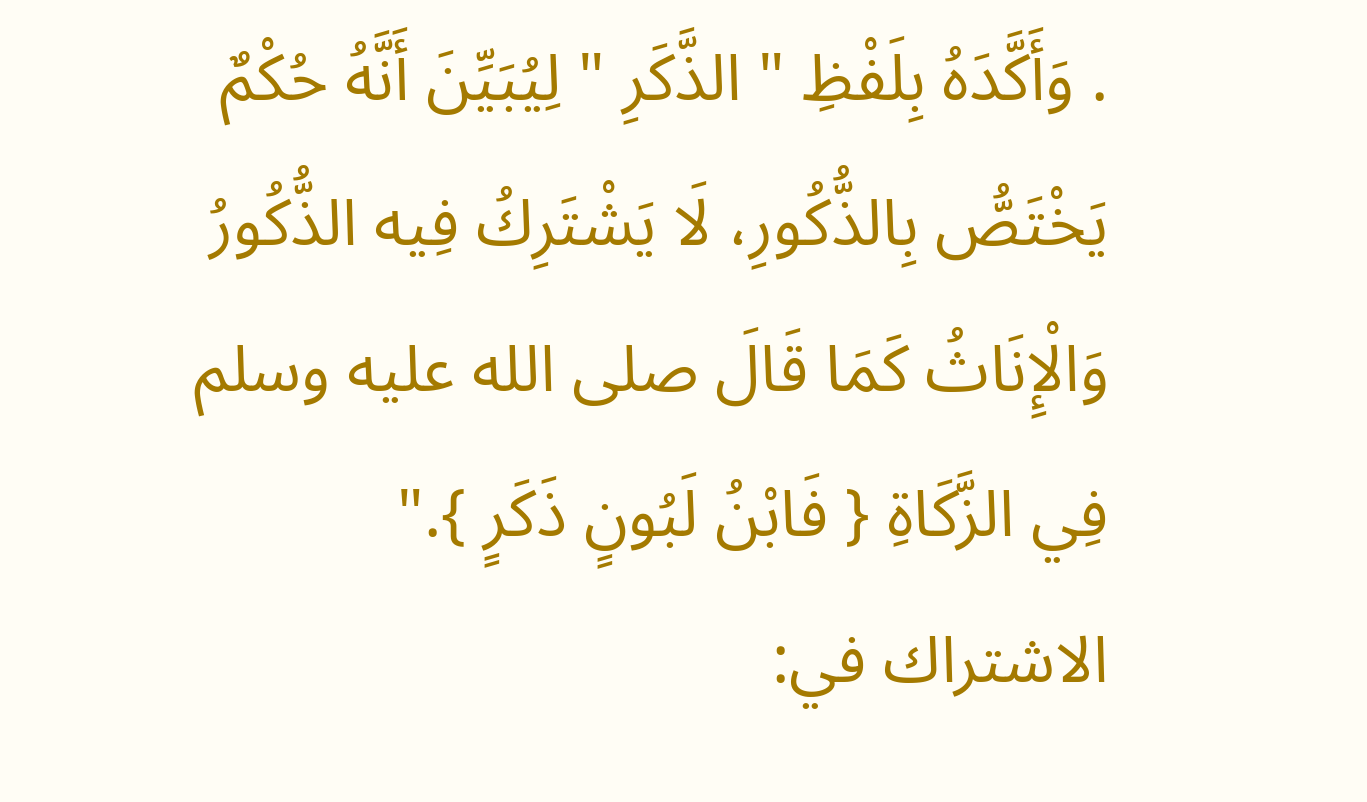. وَأَكَّدَهُ بِلَفْظِ " الذَّكَرِ " لِيُبَيِّنَ أَنَّهُ حُكْمٌ يَخْتَصُّ بِالذُّكُورِ، لَا يَشْتَرِكُ فِيه الذُّكُورُ وَالْإِنَاثُ كَمَا قَالَ صلى الله عليه وسلم فِي الزَّكَاةِ { فَابْنُ لَبُونٍ ذَكَرٍ }."
الاشتراك في: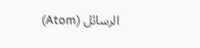الرسائل (Atom)